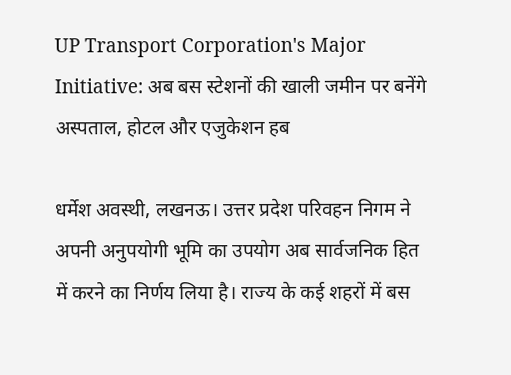UP Transport Corporation's Major Initiative: अब बस स्टेशनों की खाली जमीन पर बनेंगे अस्पताल, होटल और एजुकेशन हब

धर्मेश अवस्थी, लखनऊ। उत्तर प्रदेश परिवहन निगम ने अपनी अनुपयोगी भूमि का उपयोग अब सार्वजनिक हित में करने का निर्णय लिया है। राज्य के कई शहरों में बस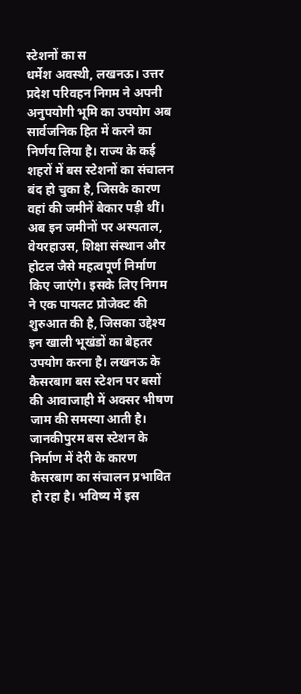स्टेशनों का स
धर्मेश अवस्थी, लखनऊ। उत्तर प्रदेश परिवहन निगम ने अपनी अनुपयोगी भूमि का उपयोग अब सार्वजनिक हित में करने का निर्णय लिया है। राज्य के कई शहरों में बस स्टेशनों का संचालन बंद हो चुका है, जिसके कारण वहां की जमीनें बेकार पड़ी थीं। अब इन जमीनों पर अस्पताल, वेयरहाउस, शिक्षा संस्थान और होटल जैसे महत्वपूर्ण निर्माण किए जाएंगे। इसके लिए निगम ने एक पायलट प्रोजेक्ट की शुरुआत की है, जिसका उद्देश्य इन खाली भूखंडों का बेहतर उपयोग करना है। लखनऊ के कैसरबाग बस स्टेशन पर बसों की आवाजाही में अक्सर भीषण जाम की समस्या आती है। जानकीपुरम बस स्टेशन के निर्माण में देरी के कारण कैसरबाग का संचालन प्रभावित हो रहा है। भविष्य में इस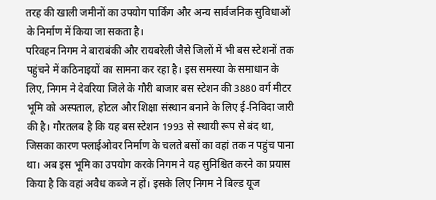तरह की खाली जमीनों का उपयोग पार्किंग और अन्य सार्वजनिक सुविधाओं के निर्माण में किया जा सकता है।
परिवहन निगम ने बाराबंकी और रायबरेली जैसे जिलों में भी बस स्टेशनों तक पहुंचने में कठिनाइयों का सामना कर रहा है। इस समस्या के समाधान के लिए, निगम ने देवरिया जिले के गौरी बाजार बस स्टेशन की 3880 वर्ग मीटर भूमि को अस्पताल, होटल और शिक्षा संस्थान बनाने के लिए ई-निविदा जारी की है। गौरतलब है कि यह बस स्टेशन 1993 से स्थायी रूप से बंद था, जिसका कारण फ्लाईओवर निर्माण के चलते बसों का वहां तक न पहुंच पाना था। अब इस भूमि का उपयोग करके निगम ने यह सुनिश्चित करने का प्रयास किया है कि वहां अवैध कब्जे न हों। इसके लिए निगम ने बिल्ड यूज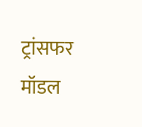ट्रांसफर मॉडल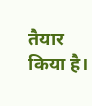तैयार किया है।